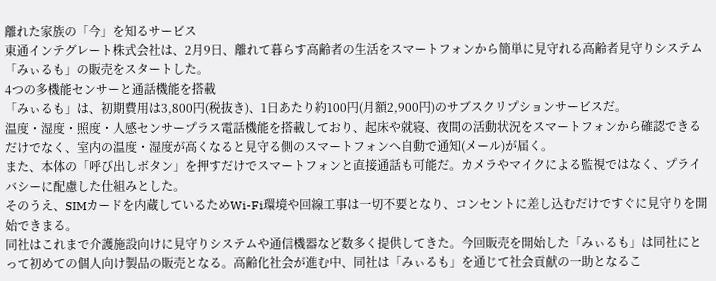離れた家族の「今」を知るサービス
東通インテグレート株式会社は、2月9日、離れて暮らす高齢者の生活をスマートフォンから簡単に見守れる高齢者見守りシステム「みぃるも」の販売をスタートした。
4つの多機能センサーと通話機能を搭載
「みぃるも」は、初期費用は3,800円(税抜き)、1日あたり約100円(月額2,900円)のサブスクリプションサービスだ。
温度・湿度・照度・人感センサープラス電話機能を搭載しており、起床や就寝、夜間の活動状況をスマートフォンから確認できるだけでなく、室内の温度・湿度が高くなると見守る側のスマートフォンへ自動で通知(メール)が届く。
また、本体の「呼び出しボタン」を押すだけでスマートフォンと直接通話も可能だ。カメラやマイクによる監視ではなく、プライバシーに配慮した仕組みとした。
そのうえ、SIMカードを内蔵しているためWi-Fi環境や回線工事は一切不要となり、コンセントに差し込むだけですぐに見守りを開始できまる。
同社はこれまで介護施設向けに見守りシステムや通信機器など数多く提供してきた。今回販売を開始した「みぃるも」は同社にとって初めての個人向け製品の販売となる。高齢化社会が進む中、同社は「みぃるも」を通じて社会貢献の一助となるこ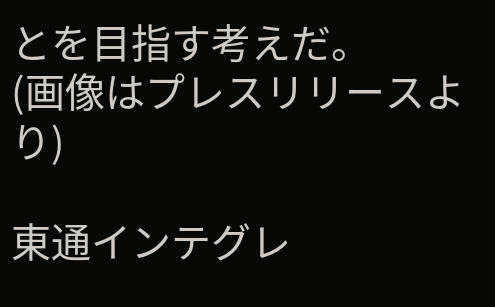とを目指す考えだ。
(画像はプレスリリースより)

東通インテグレ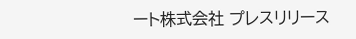ート株式会社 プレスリリース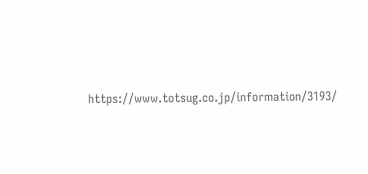https://www.totsug.co.jp/information/3193/